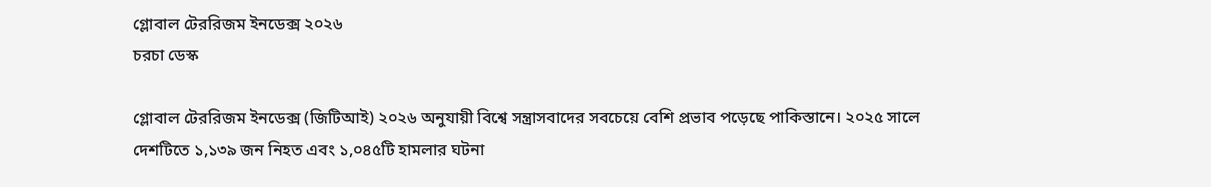গ্লোবাল টেররিজম ইনডেক্স ২০২৬
চরচা ডেস্ক

গ্লোবাল টেররিজম ইনডেক্স (জিটিআই) ২০২৬ অনুযায়ী বিশ্বে সন্ত্রাসবাদের সবচেয়ে বেশি প্রভাব পড়েছে পাকিস্তানে। ২০২৫ সালে দেশটিতে ১,১৩৯ জন নিহত এবং ১,০৪৫টি হামলার ঘটনা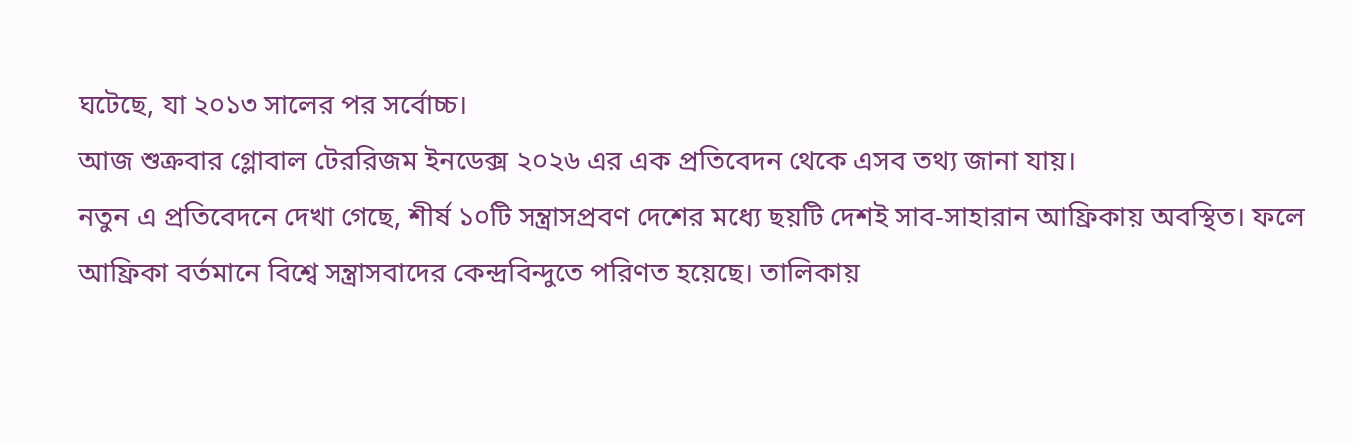ঘটেছে, যা ২০১৩ সালের পর সর্বোচ্চ।
আজ শুক্রবার গ্লোবাল টেররিজম ইনডেক্স ২০২৬ এর এক প্রতিবেদন থেকে এসব তথ্য জানা যায়।
নতুন এ প্রতিবেদনে দেখা গেছে, শীর্ষ ১০টি সন্ত্রাসপ্রবণ দেশের মধ্যে ছয়টি দেশই সাব-সাহারান আফ্রিকায় অবস্থিত। ফলে আফ্রিকা বর্তমানে বিশ্বে সন্ত্রাসবাদের কেন্দ্রবিন্দুতে পরিণত হয়েছে। তালিকায়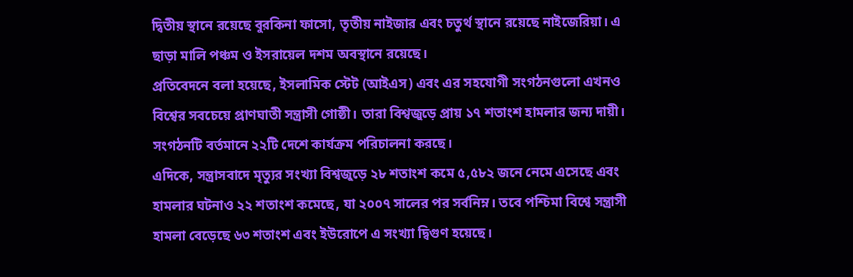দ্বিতীয় স্থানে রয়েছে বুরকিনা ফাসো, তৃতীয় নাইজার এবং চতুর্থ স্থানে রয়েছে নাইজেরিয়া। এ ছাড়া মালি পঞ্চম ও ইসরায়েল দশম অবস্থানে রয়েছে।
প্রতিবেদনে বলা হয়েছে, ইসলামিক স্টেট (আইএস) এবং এর সহযোগী সংগঠনগুলো এখনও বিশ্বের সবচেয়ে প্রাণঘাতী সন্ত্রাসী গোষ্ঠী। তারা বিশ্বজুড়ে প্রায় ১৭ শতাংশ হামলার জন্য দায়ী। সংগঠনটি বর্তমানে ২২টি দেশে কার্যক্রম পরিচালনা করছে।
এদিকে, সন্ত্রাসবাদে মৃত্যুর সংখ্যা বিশ্বজুড়ে ২৮ শতাংশ কমে ৫,৫৮২ জনে নেমে এসেছে এবং হামলার ঘটনাও ২২ শতাংশ কমেছে, যা ২০০৭ সালের পর সর্বনিম্ন। তবে পশ্চিমা বিশ্বে সন্ত্রাসী হামলা বেড়েছে ৬৩ শতাংশ এবং ইউরোপে এ সংখ্যা দ্বিগুণ হয়েছে।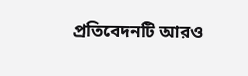প্রতিবেদনটি আরও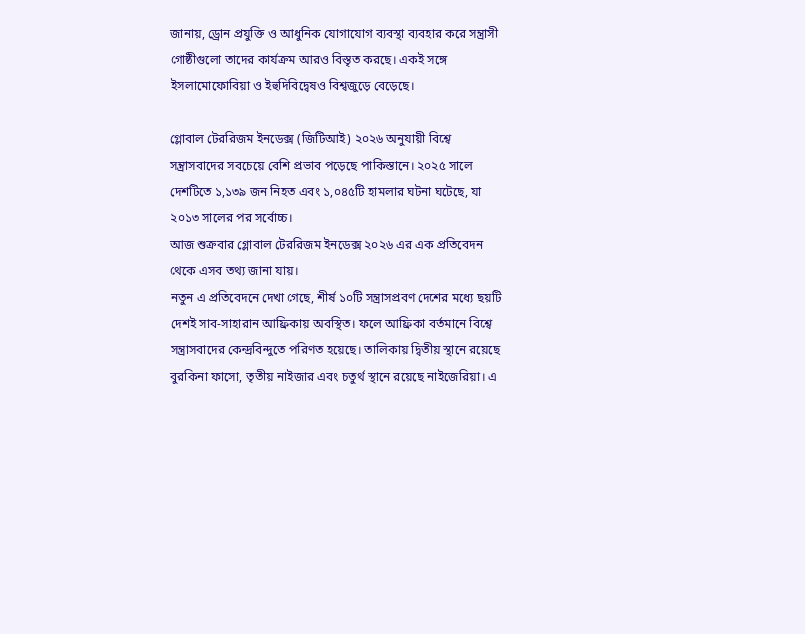জানায়, ড্রোন প্রযুক্তি ও আধুনিক যোগাযোগ ব্যবস্থা ব্যবহার করে সন্ত্রাসী গোষ্ঠীগুলো তাদের কার্যক্রম আরও বিস্তৃত করছে। একই সঙ্গে ইসলামোফোবিয়া ও ইহুদিবিদ্বেষও বিশ্বজুড়ে বেড়েছে।

গ্লোবাল টেররিজম ইনডেক্স (জিটিআই) ২০২৬ অনুযায়ী বিশ্বে সন্ত্রাসবাদের সবচেয়ে বেশি প্রভাব পড়েছে পাকিস্তানে। ২০২৫ সালে দেশটিতে ১,১৩৯ জন নিহত এবং ১,০৪৫টি হামলার ঘটনা ঘটেছে, যা ২০১৩ সালের পর সর্বোচ্চ।
আজ শুক্রবার গ্লোবাল টেররিজম ইনডেক্স ২০২৬ এর এক প্রতিবেদন থেকে এসব তথ্য জানা যায়।
নতুন এ প্রতিবেদনে দেখা গেছে, শীর্ষ ১০টি সন্ত্রাসপ্রবণ দেশের মধ্যে ছয়টি দেশই সাব-সাহারান আফ্রিকায় অবস্থিত। ফলে আফ্রিকা বর্তমানে বিশ্বে সন্ত্রাসবাদের কেন্দ্রবিন্দুতে পরিণত হয়েছে। তালিকায় দ্বিতীয় স্থানে রয়েছে বুরকিনা ফাসো, তৃতীয় নাইজার এবং চতুর্থ স্থানে রয়েছে নাইজেরিয়া। এ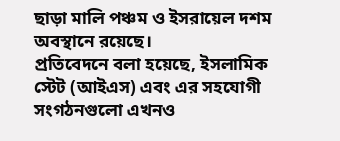ছাড়া মালি পঞ্চম ও ইসরায়েল দশম অবস্থানে রয়েছে।
প্রতিবেদনে বলা হয়েছে, ইসলামিক স্টেট (আইএস) এবং এর সহযোগী সংগঠনগুলো এখনও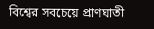বিশ্বের সবচেয়ে প্রাণঘাতী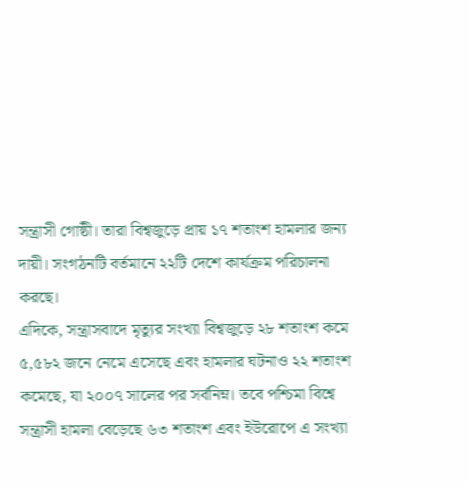সন্ত্রাসী গোষ্ঠী। তারা বিশ্বজুড়ে প্রায় ১৭ শতাংশ হামলার জন্য দায়ী। সংগঠনটি বর্তমানে ২২টি দেশে কার্যক্রম পরিচালনা করছে।
এদিকে, সন্ত্রাসবাদে মৃত্যুর সংখ্যা বিশ্বজুড়ে ২৮ শতাংশ কমে ৫,৫৮২ জনে নেমে এসেছে এবং হামলার ঘটনাও ২২ শতাংশ কমেছে, যা ২০০৭ সালের পর সর্বনিম্ন। তবে পশ্চিমা বিশ্বে সন্ত্রাসী হামলা বেড়েছে ৬৩ শতাংশ এবং ইউরোপে এ সংখ্যা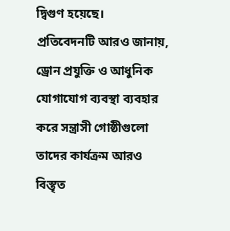দ্বিগুণ হয়েছে।
প্রতিবেদনটি আরও জানায়, ড্রোন প্রযুক্তি ও আধুনিক যোগাযোগ ব্যবস্থা ব্যবহার করে সন্ত্রাসী গোষ্ঠীগুলো তাদের কার্যক্রম আরও বিস্তৃত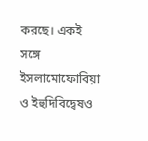করছে। একই সঙ্গে ইসলামোফোবিয়া ও ইহুদিবিদ্বেষও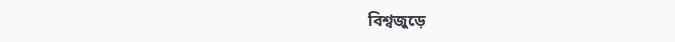বিশ্বজুড়ে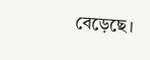বেড়েছে।